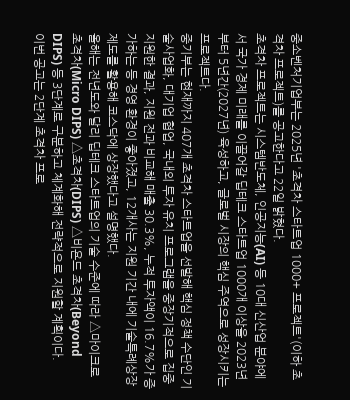중소벤처기업부는 2025년 '초격차 스타트업 1000+ 프로젝트'(이하 초격차 프로젝트)를 공고한다고 22일 밝혔다.
초격차 프로젝트는 시스템반도체, 인공지능(AI) 등 10대 신산업 분야에서 국가 경제 미래를 이끌어갈 딥테크 스타트업 1000개 이상을 2023년부터 5년간(2027년) 육성하고, 글로벌 시장의 핵심 주역으로 성장시키는 프로젝트다.
중기부는 현재까지 407개 초격차 스타트업을 선발해 핵심 정책 수단인 기술사업화, 대기업 협업, 국내외 투자 유치 프로그램을 중장기적으로 집중 지원한 결과, 지원 전과 비교해 매출 30.3%, 누적 투자액이 16.7%가 증가하는 등 경영 환경이 좋아졌고, 12개사는 지원 기간 내에 기술특례상장 제도를 활용해 코스닥에 상장했다고 설명했다.
올해는 전년도와 달리 딥테크 스타트업의 기술 수준에 따라 △마이크로 초격차(Micro DIPS) △초격차(DIPS) △비욘드 초격차(Beyond DIPS) 등 3단계로 구분하고 체계화해 전략적으로 지원할 계획이다.
이번 공고는 2단계 초격차 프로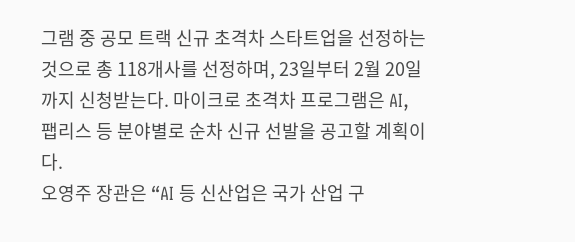그램 중 공모 트랙 신규 초격차 스타트업을 선정하는 것으로 총 118개사를 선정하며, 23일부터 2월 20일까지 신청받는다. 마이크로 초격차 프로그램은 AI, 팹리스 등 분야별로 순차 신규 선발을 공고할 계획이다.
오영주 장관은 “AI 등 신산업은 국가 산업 구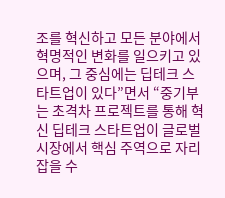조를 혁신하고 모든 분야에서 혁명적인 변화를 일으키고 있으며, 그 중심에는 딥테크 스타트업이 있다”면서 “중기부는 초격차 프로젝트를 통해 혁신 딥테크 스타트업이 글로벌 시장에서 핵심 주역으로 자리 잡을 수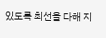있도록 최선을 다해 지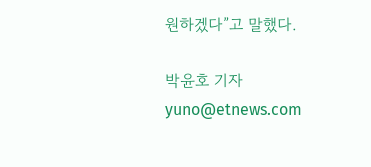원하겠다”고 말했다.

박윤호 기자 yuno@etnews.com